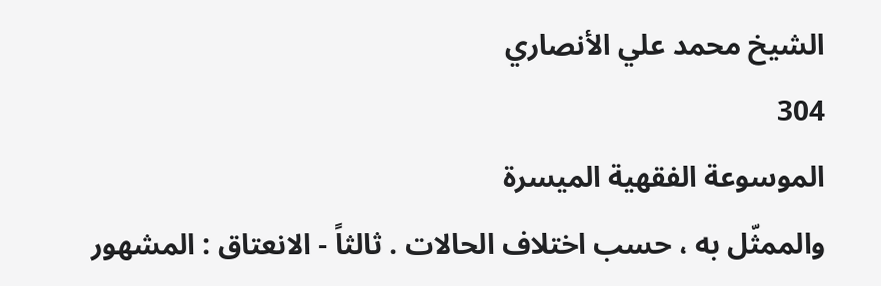الشيخ محمد علي الأنصاري
304
الموسوعة الفقهية الميسرة
والممثّل به ، حسب اختلاف الحالات . ثالثاً - الانعتاق : المشهور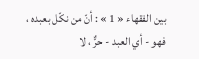بين الفقهاء « 1 » : أنّ من نكّل بعبده ، فهو - أي العبد - حرٌّ ، لا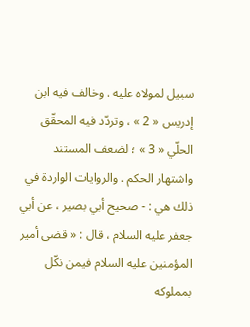سبيل لمولاه عليه . وخالف فيه ابن إدريس « 2 » ، وتردّد فيه المحقّق الحلّي « 3 » ؛ لضعف المستند واشتهار الحكم . والروايات الواردة في ذلك هي : - صحيح أبي بصير ، عن أبي جعفر عليه السلام ، قال : « قضى أمير المؤمنين عليه السلام فيمن نكّل بمملوكه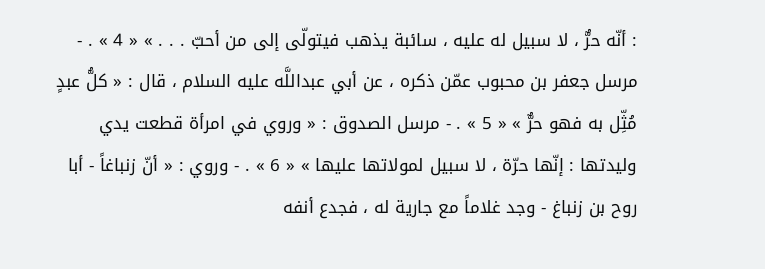: أنّه حرٌّ ، لا سبيل له عليه ، سائبة يذهب فيتولّى إلى من أحبّ . . . » « 4 » . - مرسل جعفر بن محبوب عمّن ذكره ، عن أبي عبداللَّه عليه السلام ، قال : « كلُّ عبدٍ مُثِّل به فهو حرٌّ » « 5 » . - مرسل الصدوق : « وروي في امرأة قطعت يدي وليدتها : إنّها حرّة ، لا سبيل لمولاتها عليها » « 6 » . - وروي : « أنّ زنباغاً - أبا روح بن زنباغ - وجد غلاماً مع جارية له ، فجدع أنفه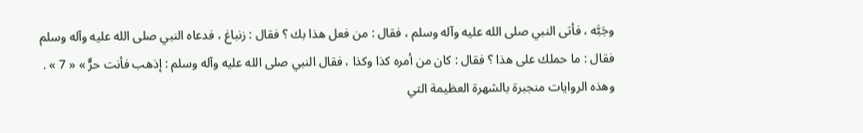وجَبَّه ، فأتى النبي صلى الله عليه وآله وسلم ، فقال : من فعل هذا بك ؟ فقال : زنباغ ، فدعاه النبي صلى الله عليه وآله وسلم فقال : ما حملك على هذا ؟ فقال : كان من أمره كذا وكذا ، فقال النبي صلى الله عليه وآله وسلم : إذهب فأنت حرٌّ » « 7 » . وهذه الروايات منجبرة بالشهرة العظيمة التي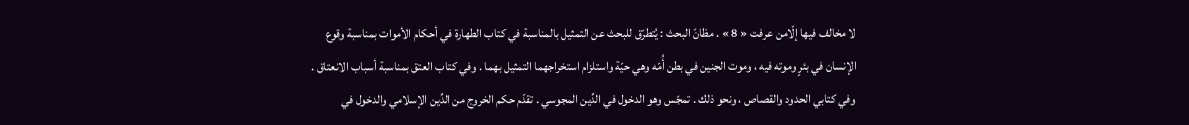لا مخالف فيها إلّامن عرفت « 8 » . مظانّ البحث : يُتطرّق للبحث عن التمثيل بالمناسبة في كتاب الطهارة في أحكام الأموات بمناسبة وقوع الإنسان في بئرٍ وموته فيه ، وموت الجنين في بطن أُمّه وهي حيّة واستلزام استخراجهما التمثيل بهما . وفي كتاب العتق بمناسبة أسباب الانعتاق . وفي كتابي الحدود والقصاص ، ونحو ذلك . تمجّس وهو الدخول في الدِّين المجوسي . تقدّم حكم الخروج من الدِّين الإسلامي والدخول في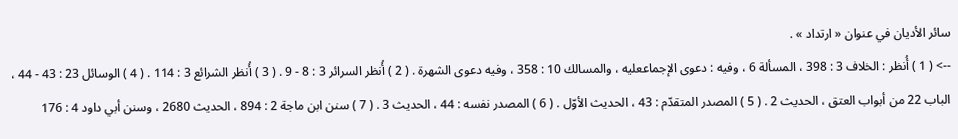سائر الأديان في عنوان « ارتداد » .
--> ( 1 ) أُنظر : الخلاف 3 : 398 ، المسألة 6 ، وفيه : دعوى الإجماععليه ، والمسالك 10 : 358 ، وفيه دعوى الشهرة . ( 2 ) أُنظر السرائر 3 : 8 - 9 . ( 3 ) أُنظر الشرائع 3 : 114 . ( 4 ) الوسائل 23 : 43 - 44 ، الباب 22 من أبواب العتق ، الحديث 2 . ( 5 ) المصدر المتقدّم : 43 ، الحديث الأوّل . ( 6 ) المصدر نفسه : 44 ، الحديث 3 . ( 7 ) سنن ابن ماجة 2 : 894 ، الحديث 2680 ، وسنن أبي داود 4 : 176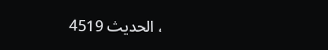، الحديث 4519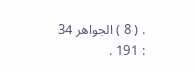. ( 8 ) الجواهر 34 : 191 .